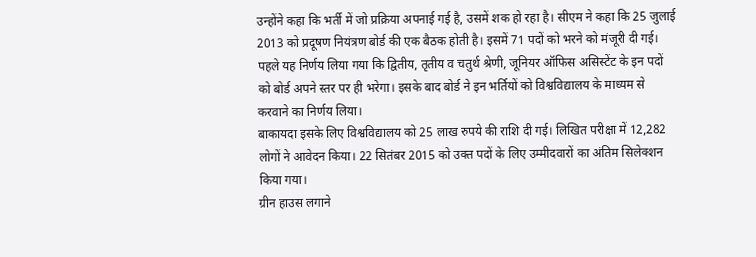उन्होंने कहा कि भर्ती में जो प्रक्रिया अपनाई गई है, उसमें शक हो रहा है। सीएम ने कहा कि 25 जुलाई 2013 को प्रदूषण नियंत्रण बोर्ड की एक बैठक होती है। इसमें 71 पदों को भरने को मंजूरी दी गई।
पहले यह निर्णय लिया गया कि द्वितीय, तृतीय व चतुर्थ श्रेणी, जूनियर ऑफिस असिस्टेंट के इन पदों को बोर्ड अपने स्तर पर ही भरेगा। इसके बाद बोर्ड ने इन भर्तियों को विश्वविद्यालय के माध्यम से करवाने का निर्णय लिया।
बाकायदा इसके लिए विश्वविद्यालय को 25 लाख रुपये की राशि दी गई। लिखित परीक्षा में 12,282 लोगों ने आवेदन किया। 22 सितंबर 2015 को उक्त पदों के लिए उम्मीदवारों का अंतिम सिलेक्शन किया गया।
ग्रीन हाउस लगाने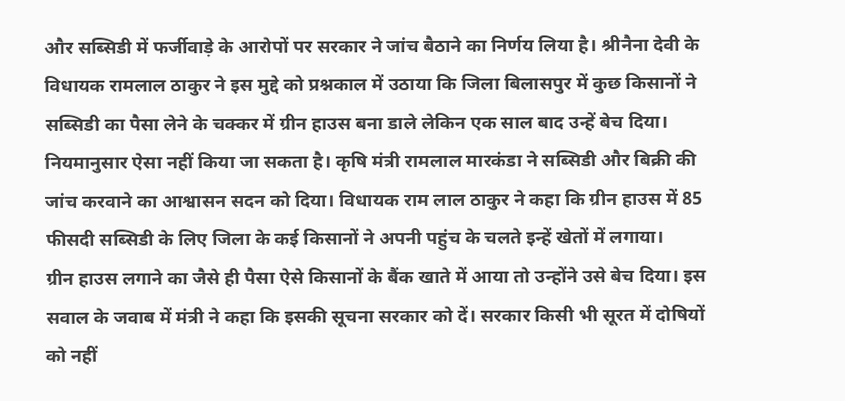और सब्सिडी में फर्जीवाड़े के आरोपों पर सरकार ने जांच बैठाने का निर्णय लिया है। श्रीनैना देवी के विधायक रामलाल ठाकुर ने इस मुद्दे को प्रश्नकाल में उठाया कि जिला बिलासपुर में कुछ किसानों ने सब्सिडी का पैसा लेने के चक्कर में ग्रीन हाउस बना डाले लेकिन एक साल बाद उन्हें बेच दिया।
नियमानुसार ऐसा नहीं किया जा सकता है। कृषि मंत्री रामलाल मारकंडा ने सब्सिडी और बिक्री की जांच करवाने का आश्वासन सदन को दिया। विधायक राम लाल ठाकुर ने कहा कि ग्रीन हाउस में 85 फीसदी सब्सिडी के लिए जिला के कई किसानों ने अपनी पहुंच के चलते इन्हें खेतों में लगाया।
ग्रीन हाउस लगाने का जैसे ही पैसा ऐसे किसानों के बैंक खाते में आया तो उन्होंने उसे बेच दिया। इस सवाल के जवाब में मंत्री ने कहा कि इसकी सूचना सरकार को दें। सरकार किसी भी सूरत में दोषियों को नहीं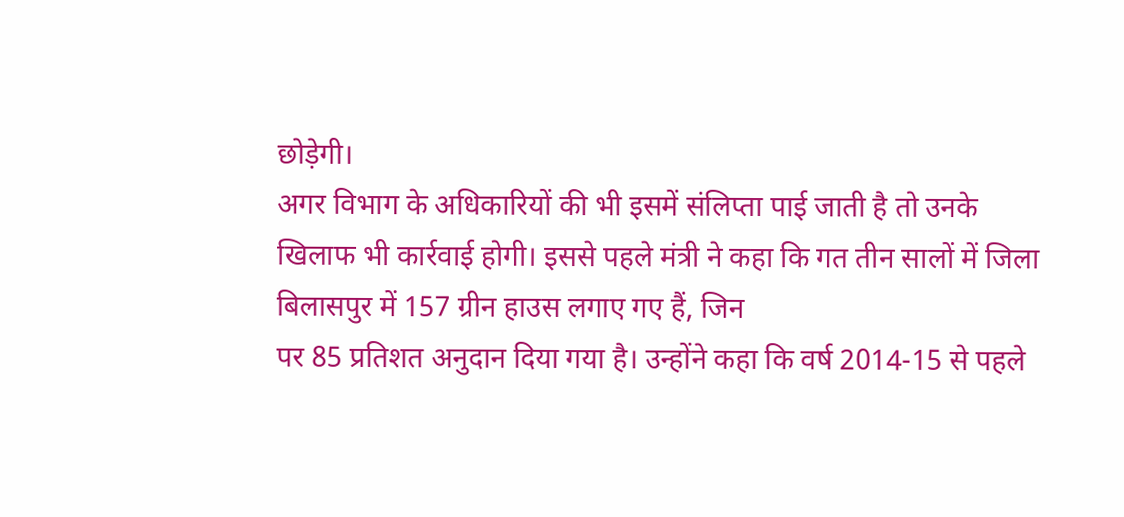छोड़ेगी।
अगर विभाग के अधिकारियों की भी इसमें संलिप्ता पाई जाती है तो उनके खिलाफ भी कार्रवाई होगी। इससे पहले मंत्री ने कहा कि गत तीन सालों में जिला बिलासपुर में 157 ग्रीन हाउस लगाए गए हैं, जिन
पर 85 प्रतिशत अनुदान दिया गया है। उन्होंने कहा कि वर्ष 2014-15 से पहले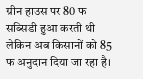ग्रीन हाउस पर 80 फ सब्सिडी हुआ करती थी लेकिन अब किसानों को 85 फ अनुदान दिया जा रहा है।